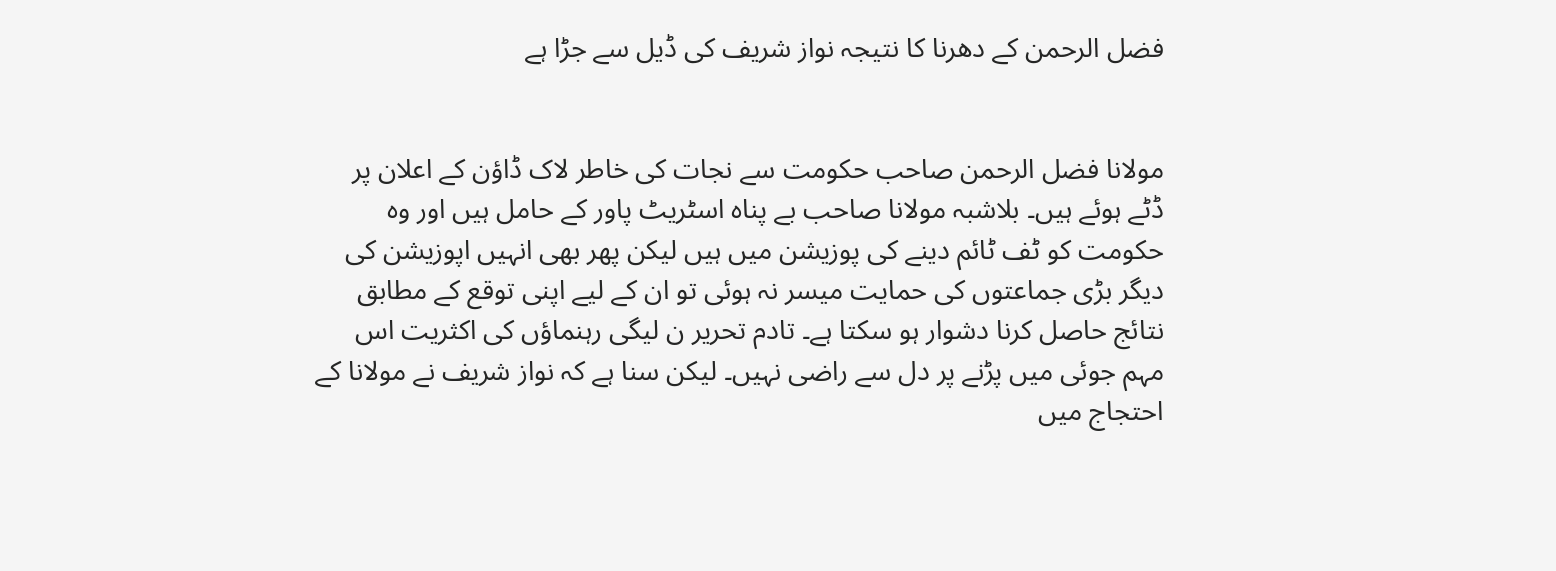فضل الرحمن کے دھرنا کا نتیجہ نواز شریف کی ڈیل سے جڑا ہے


مولانا فضل الرحمن صاحب حکومت سے نجات کی خاطر لاک ڈاؤن کے اعلان پر ڈٹے ہوئے ہیں۔ بلاشبہ مولانا صاحب بے پناہ اسٹریٹ پاور کے حامل ہیں اور وہ حکومت کو ٹف ٹائم دینے کی پوزیشن میں ہیں لیکن پھر بھی انہیں اپوزیشن کی دیگر بڑی جماعتوں کی حمایت میسر نہ ہوئی تو ان کے لیے اپنی توقع کے مطابق نتائج حاصل کرنا دشوار ہو سکتا ہے۔ تادم تحریر ن لیگی رہنماؤں کی اکثریت اس مہم جوئی میں پڑنے پر دل سے راضی نہیں۔ لیکن سنا ہے کہ نواز شریف نے مولانا کے احتجاج میں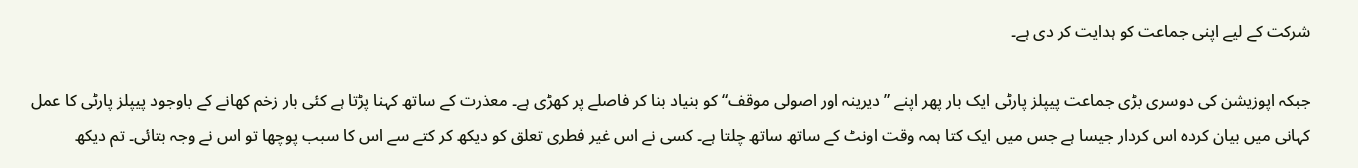شرکت کے لیے اپنی جماعت کو ہدایت کر دی ہے۔

جبکہ اپوزیشن کی دوسری بڑی جماعت پیپلز پارٹی ایک بار پھر اپنے ”دیرینہ اور اصولی موقف“ کو بنیاد بنا کر فاصلے پر کھڑی ہے۔ معذرت کے ساتھ کہنا پڑتا ہے کئی بار زخم کھانے کے باوجود پیپلز پارٹی کا عمل کہانی میں بیان کردہ اس کردار جیسا ہے جس میں ایک کتا ہمہ وقت اونٹ کے ساتھ ساتھ چلتا ہے۔ کسی نے اس غیر فطری تعلق کو دیکھ کر کتے سے اس کا سبب پوچھا تو اس نے وجہ بتائی۔ تم دیکھ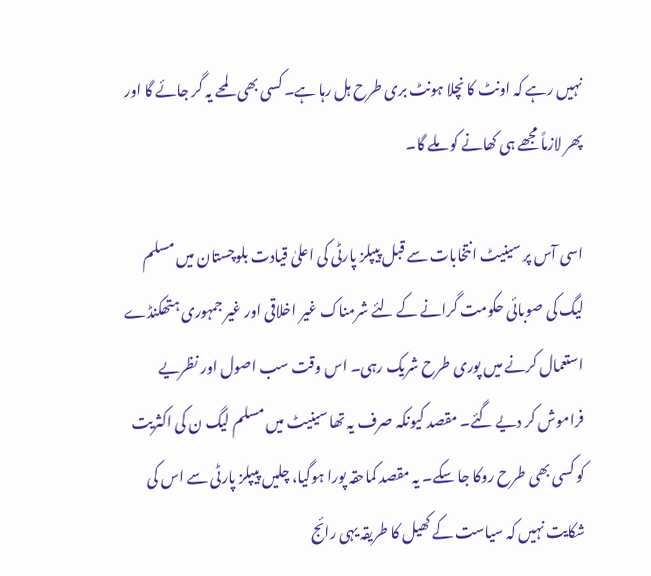نہیں رہے کہ اونٹ کا نچلا ہونٹ بری طرح ہل رہا ہے۔ کسی بھی لمحے یہ گر جائے گا اور پھر لازماً مجھے ہی کھانے کو ملے گا۔

اسی آس پر سینیٹ انتخابات سے قبل پیپلز پارٹی کی اعلیٰ قیادت بلوچستان میں مسلم لیگ کی صوبائی حکومت گرانے کے لئے شرمناک غیر اخلاقی اور غیر جمہوری ہتھکنڈے استعمال کرنے میں پوری طرح شریک رہی۔ اس وقت سب اصول اور نظریے فراموش کر دیے گئے۔ مقصد کیونکہ صرف یہ تھا سینیٹ میں مسلم لیگ ن کی اکثریت کو کسی بھی طرح روکا جا سکے۔ یہ مقصد کماحقہ پورا ہوگیا، چلیں پیپلز پارٹی سے اس کی شکایت نہیں کہ سیاست کے کھیل کا طریقہ یہی رائج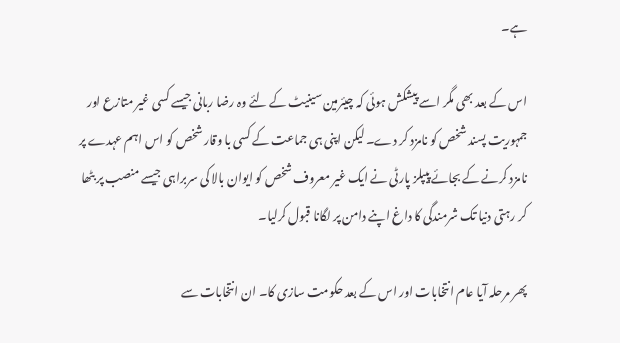ہے۔

اس کے بعد بھی مگر اسے پیشکش ہوئی کہ چیئرمین سینیٹ کے لئے وہ رضا ربانی جیسے کسی غیر متازع اور جمہوریت پسند شخص کو نامزد کر دے۔ لیکن اپنی ہی جماعت کے کسی با وقار شخص کو اس اہم عہدے پر نامزد کرنے کے بجائے پیپلز پارٹی نے ایک غیر معروف شخص کو ایوان بالا کی سربراہی جیسے منصب پر بٹھا کر رہتی دنیا تک شرمندگی کا داغ اپنے دامن پر لگانا قبول کرلیا۔

پھر مرحلہ آیا عام انتخابات اور اس کے بعد حکومت سازی کا۔ ان انتخابات سے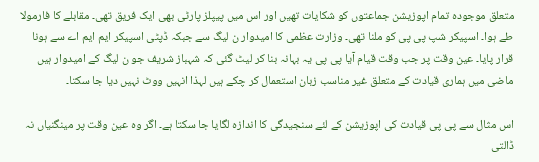متعلق موجودہ تمام اپوزیشن جماعتوں کو شکایات تھیں اور اس میں پیپلز پارٹی بھی ایک فریق تھی۔ مقابلے کا فارمولا طے ہوا۔ اسپیکر شپ پی پی کو ملنا تھی۔ وزارت عظمی کا امیدوار ن لیگ سے جبکہ ڈپٹی اسپیکر ایم ایم اے سے ہونا قرار پایا۔ عین وقت پر جب وقت قیام آیا پی پی یہ بہانہ بنا کر لیٹ گئی کہ شہباز شریف جو ن لیگ کے امیدوار ہیں ماضی میں ہماری قیادت کے متعلق غیر مناسب زبان استعمال کر چکے ہیں لہذا انہیں ووٹ نہیں دیا جا سکتا۔

اس مثال سے پی پی قیادت کی اپوزیشن کے لئے سنجیدگی کا اندازہ لگایا جا سکتا ہے۔ اگر وہ عین وقت پر مینگنیاں نہ ڈالتی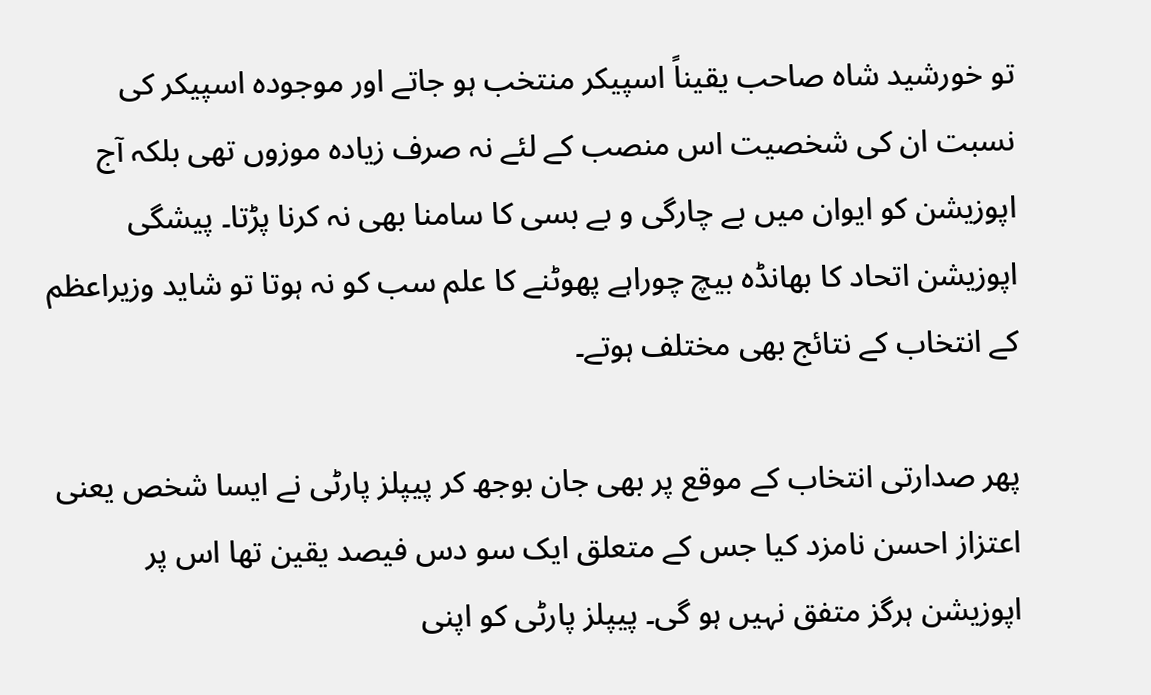تو خورشید شاہ صاحب یقیناً اسپیکر منتخب ہو جاتے اور موجودہ اسپیکر کی نسبت ان کی شخصیت اس منصب کے لئے نہ صرف زیادہ موزوں تھی بلکہ آج اپوزیشن کو ایوان میں بے چارگی و بے بسی کا سامنا بھی نہ کرنا پڑتا۔ پیشگی اپوزیشن اتحاد کا بھانڈہ بیچ چوراہے پھوٹنے کا علم سب کو نہ ہوتا تو شاید وزیراعظم کے انتخاب کے نتائج بھی مختلف ہوتے۔

پھر صدارتی انتخاب کے موقع پر بھی جان بوجھ کر پیپلز پارٹی نے ایسا شخص یعنی اعتزاز احسن نامزد کیا جس کے متعلق ایک سو دس فیصد یقین تھا اس پر اپوزیشن ہرگز متفق نہیں ہو گی۔ پیپلز پارٹی کو اپنی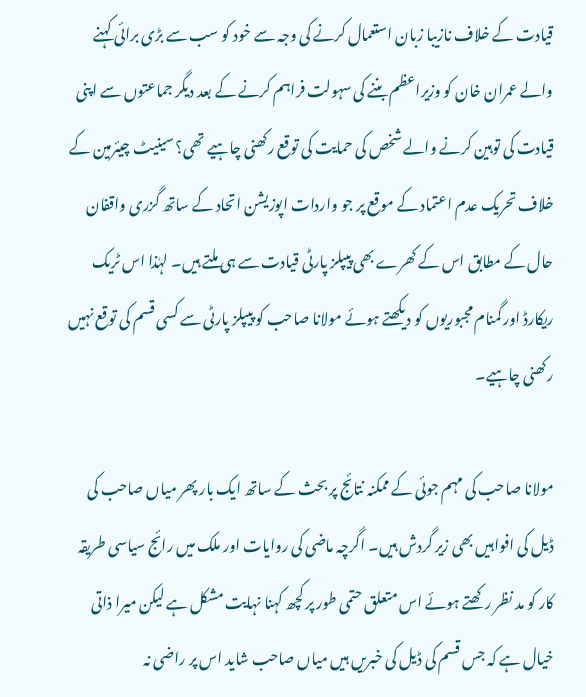قیادت کے خلاف نازیبا زبان استعمال کرنے کی وجہ سے خود کو سب سے بڑی برائی کہنے والے عمران خان کو وزیراعظم بننے کی سہولت فراہم کرنے کے بعد دیگر جماعتوں سے اپنی قیادت کی توہین کرنے والے شخص کی حمایت کی توقع رکھنی چاہیے تھی؟ سینیٹ چیئرمین کے خلاف تحریک عدم اعتماد کے موقع پر جو واردات اپوزیشن اتحاد کے ساتھ گزری واقفان حال کے مطابق اس کے کھرے بھی پیپلز پارٹی قیادت سے ہی ملتے ہیں۔ لہٰذا اس ٹریک ریکارڈ اور گمنام مجبوریوں کو دیکھتے ہوئے مولانا صاحب کو پیپلز پارٹی سے کسی قسم کی توقع نہیں رکھنی چاہیے۔

مولانا صاحب کی مہم جوئی کے ممکنہ نتائج پر بحث کے ساتھ ایک بار پھر میاں صاحب کی ڈیل کی افواہیں بھی زیر گردش ہیں۔ اگرچہ ماضی کی روایات اور ملک میں رائج سیاسی طریقہ کار کو مد نظر رکھتے ہوئے اس متعلق حتمی طور پر کچھ کہنا نہایت مشکل ہے لیکن میرا ذاتی خیال ہے کہ جس قسم کی ڈیل کی خبریں ہیں میاں صاحب شاید اس پر راضی نہ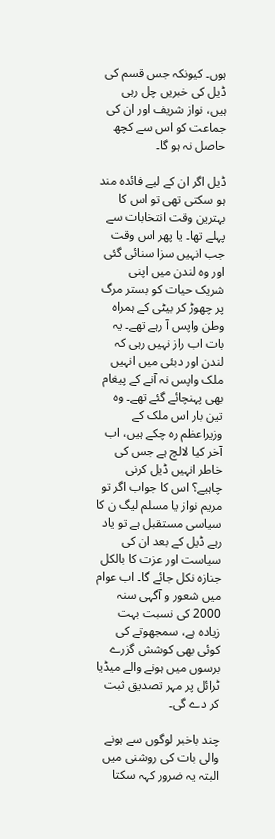ہوں۔ کیونکہ جس قسم کی ڈیل کی خبریں چل رہی ہیں، نواز شریف اور ان کی جماعت کو اس سے کچھ حاصل نہ ہو گا۔

ڈیل اگر ان کے لیے فائدہ مند ہو سکتی تھی تو اس کا بہترین وقت انتخابات سے پہلے تھا۔ یا پھر اس وقت جب انہیں سزا سنائی گئی اور وہ لندن میں اپنی شریک حیات کو بستر مرگ پر چھوڑ کر بیٹی کے ہمراہ وطن واپس آ رہے تھے۔ یہ بات اب راز نہیں رہی کہ لندن اور دبئی میں انہیں ملک واپس نہ آنے کے پیغام بھی پہنچائے گئے تھے۔ وہ تین بار اس ملک کے وزیراعظم رہ چکے ہیں، اب آخر کیا لالچ ہے جس کی خاطر انہیں ڈیل کرنی چاہیے؟ اس کا جواب اگر تو مریم نواز یا مسلم لیگ ن کا سیاسی مستقبل ہے تو یاد رہے ڈیل کے بعد ان کی سیاست اور عزت کا بالکل جنازہ نکل جائے گا۔ اب عوام میں شعور و آگہی سنہ 2000 کی نسبت بہت زیادہ ہے، سمجھوتے کی کوئی بھی کوشش گزرے برسوں میں ہونے والے میڈیا ٹرائل پر مہر تصدیق ثبت کر دے گی۔

چند باخبر لوگوں سے ہونے والی بات کی روشنی میں البتہ یہ ضرور کہہ سکتا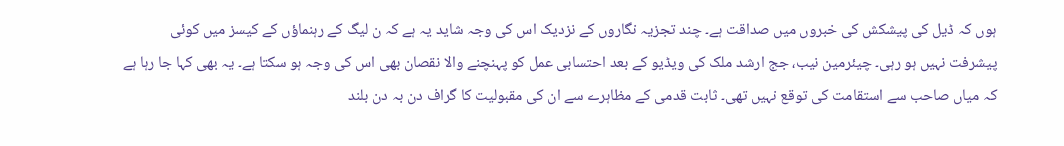ہوں کہ ڈیل کی پیشکش کی خبروں میں صداقت ہے۔ چند تجزیہ نگاروں کے نزدیک اس کی وجہ شاید یہ ہے کہ ن لیگ کے رہنماؤں کے کیسز میں کوئی پیشرفت نہیں ہو رہی۔ چیئرمین نیب، جج ارشد ملک کی ویڈیو کے بعد احتسابی عمل کو پہنچنے والا نقصان بھی اس کی وجہ ہو سکتا ہے۔ یہ بھی کہا جا رہا ہے کہ میاں صاحب سے استقامت کی توقع نہیں تھی۔ ثابت قدمی کے مظاہرے سے ان کی مقبولیت کا گراف دن بہ دن بلند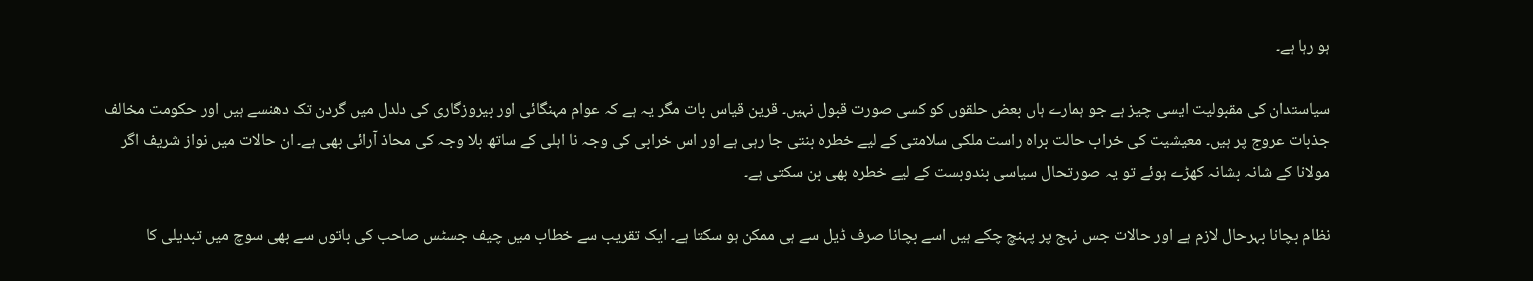ہو رہا ہے۔

سیاستدان کی مقبولیت ایسی چیز ہے جو ہمارے ہاں بعض حلقوں کو کسی صورت قبول نہیں۔ قرین قیاس بات مگر یہ ہے کہ عوام مہنگائی اور بیروزگاری کی دلدل میں گردن تک دھنسے ہیں اور حکومت مخالف جذبات عروج پر ہیں۔ معیشیت کی خراب حالت براہ راست ملکی سلامتی کے لیے خطرہ بنتی جا رہی ہے اور اس خرابی کی وجہ نا اہلی کے ساتھ بلا وجہ کی محاذ آرائی بھی ہے۔ ان حالات میں نواز شریف اگر مولانا کے شانہ بشانہ کھڑے ہوئے تو یہ صورتحال سیاسی بندوبست کے لیے خطرہ بھی بن سکتی ہے۔

نظام بچانا بہرحال لازم ہے اور حالات جس نہج پر پہنچ چکے ہیں اسے بچانا صرف ڈیل سے ہی ممکن ہو سکتا ہے۔ ایک تقریب سے خطاب میں چیف جسٹس صاحب کی باتوں سے بھی سوچ میں تبدیلی کا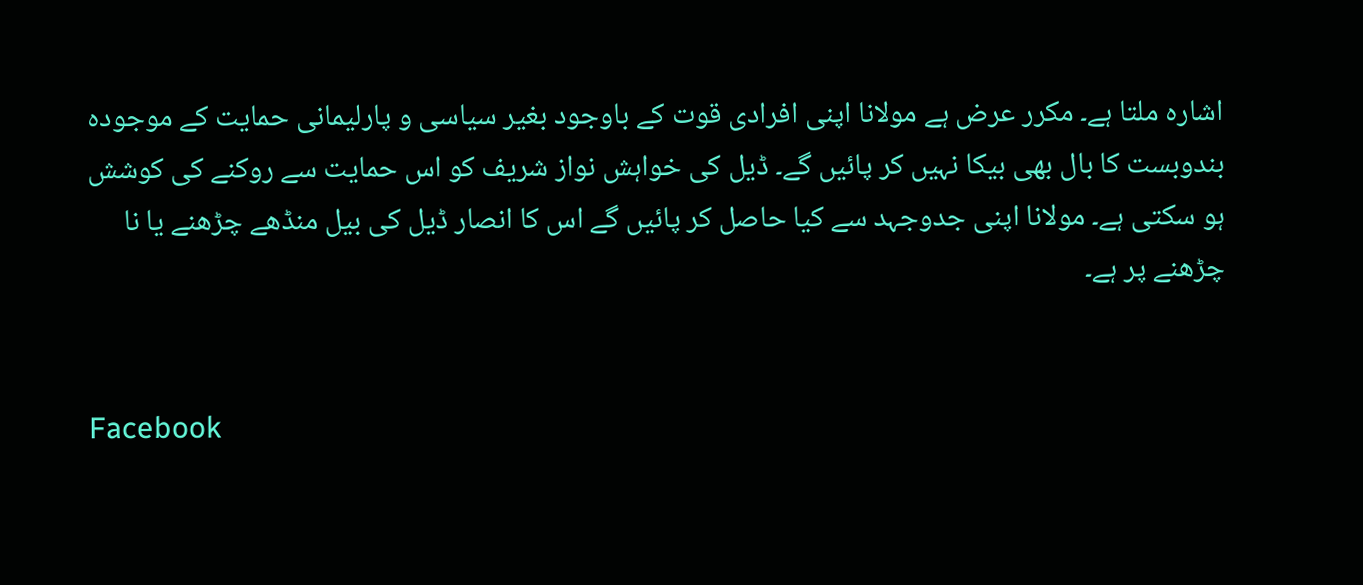اشارہ ملتا ہے۔ مکرر عرض ہے مولانا اپنی افرادی قوت کے باوجود بغیر سیاسی و پارلیمانی حمایت کے موجودہ بندوبست کا بال بھی بیکا نہیں کر پائیں گے۔ ڈیل کی خواہش نواز شریف کو اس حمایت سے روکنے کی کوشش ہو سکتی ہے۔ مولانا اپنی جدوجہد سے کیا حاصل کر پائیں گے اس کا انصار ڈیل کی بیل منڈھے چڑھنے یا نا چڑھنے پر ہے۔


Facebook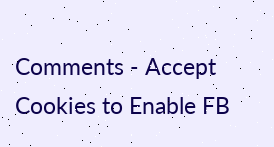Comments - Accept Cookies to Enable FB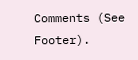Comments (See Footer).